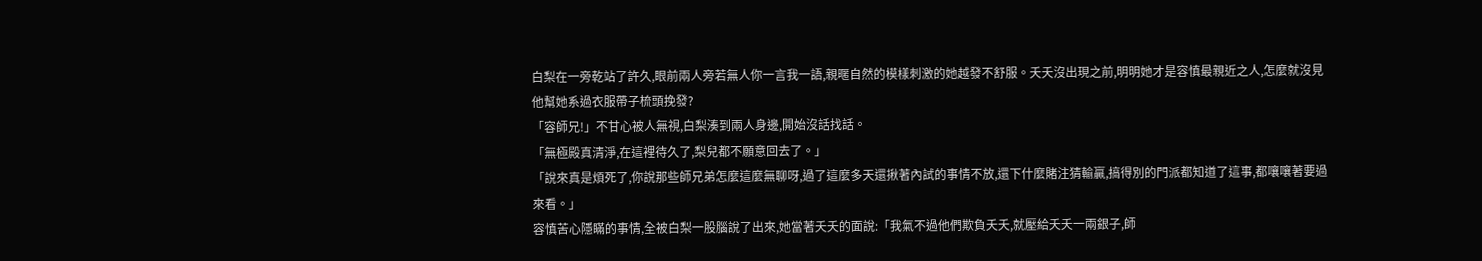白梨在一旁乾站了許久,眼前兩人旁若無人你一言我一語,親暱自然的模樣刺激的她越發不舒服。夭夭沒出現之前,明明她才是容慎最親近之人,怎麼就沒見他幫她系過衣服帶子梳頭挽發?
「容師兄!」不甘心被人無視,白梨湊到兩人身邊,開始沒話找話。
「無極殿真清淨,在這裡待久了,梨兒都不願意回去了。」
「說來真是煩死了,你說那些師兄弟怎麼這麼無聊呀,過了這麼多天還揪著內試的事情不放,還下什麼賭注猜輸贏,搞得別的門派都知道了這事,都嚷嚷著要過來看。」
容慎苦心隱瞞的事情,全被白梨一股腦說了出來,她當著夭夭的面說:「我氣不過他們欺負夭夭,就壓給夭夭一兩銀子,師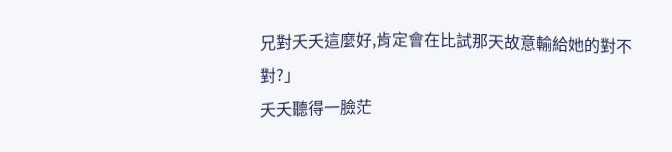兄對夭夭這麼好,肯定會在比試那天故意輸給她的對不對?」
夭夭聽得一臉茫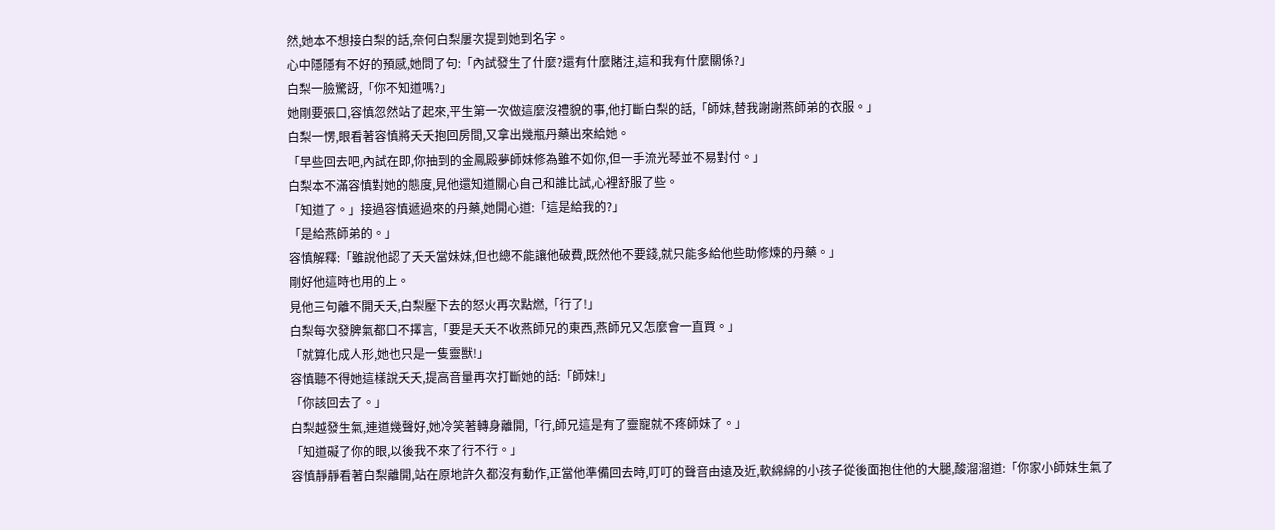然,她本不想接白梨的話,奈何白梨屢次提到她到名字。
心中隱隱有不好的預感,她問了句:「內試發生了什麼?還有什麼賭注,這和我有什麼關係?」
白梨一臉驚訝,「你不知道嗎?」
她剛要張口,容慎忽然站了起來,平生第一次做這麼沒禮貌的事,他打斷白梨的話,「師妹,替我謝謝燕師弟的衣服。」
白梨一愣,眼看著容慎將夭夭抱回房間,又拿出幾瓶丹藥出來給她。
「早些回去吧,內試在即,你抽到的金鳳殿夢師妹修為雖不如你,但一手流光琴並不易對付。」
白梨本不滿容慎對她的態度,見他還知道關心自己和誰比試,心裡舒服了些。
「知道了。」接過容慎遞過來的丹藥,她開心道:「這是給我的?」
「是給燕師弟的。」
容慎解釋:「雖說他認了夭夭當妹妹,但也總不能讓他破費,既然他不要錢,就只能多給他些助修煉的丹藥。」
剛好他這時也用的上。
見他三句離不開夭夭,白梨壓下去的怒火再次點燃,「行了!」
白梨每次發脾氣都口不擇言,「要是夭夭不收燕師兄的東西,燕師兄又怎麼會一直買。」
「就算化成人形,她也只是一隻靈獸!」
容慎聽不得她這樣說夭夭,提高音量再次打斷她的話:「師妹!」
「你該回去了。」
白梨越發生氣,連道幾聲好,她冷笑著轉身離開,「行,師兄這是有了靈寵就不疼師妹了。」
「知道礙了你的眼,以後我不來了行不行。」
容慎靜靜看著白梨離開,站在原地許久都沒有動作,正當他準備回去時,叮叮的聲音由遠及近,軟綿綿的小孩子從後面抱住他的大腿,酸溜溜道:「你家小師妹生氣了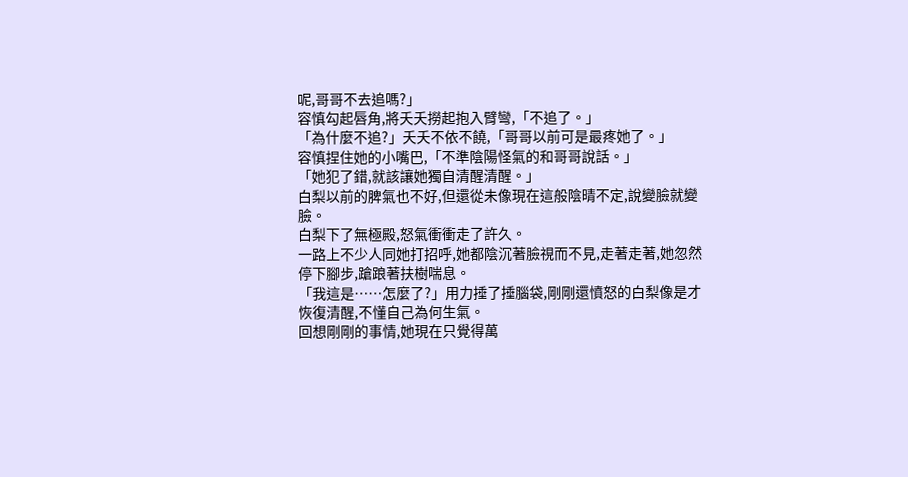呢,哥哥不去追嗎?」
容慎勾起唇角,將夭夭撈起抱入臂彎,「不追了。」
「為什麼不追?」夭夭不依不饒,「哥哥以前可是最疼她了。」
容慎捏住她的小嘴巴,「不準陰陽怪氣的和哥哥說話。」
「她犯了錯,就該讓她獨自清醒清醒。」
白梨以前的脾氣也不好,但還從未像現在這般陰晴不定,說變臉就變臉。
白梨下了無極殿,怒氣衝衝走了許久。
一路上不少人同她打招呼,她都陰沉著臉視而不見,走著走著,她忽然停下腳步,蹌踉著扶樹喘息。
「我這是……怎麼了?」用力捶了捶腦袋,剛剛還憤怒的白梨像是才恢復清醒,不懂自己為何生氣。
回想剛剛的事情,她現在只覺得萬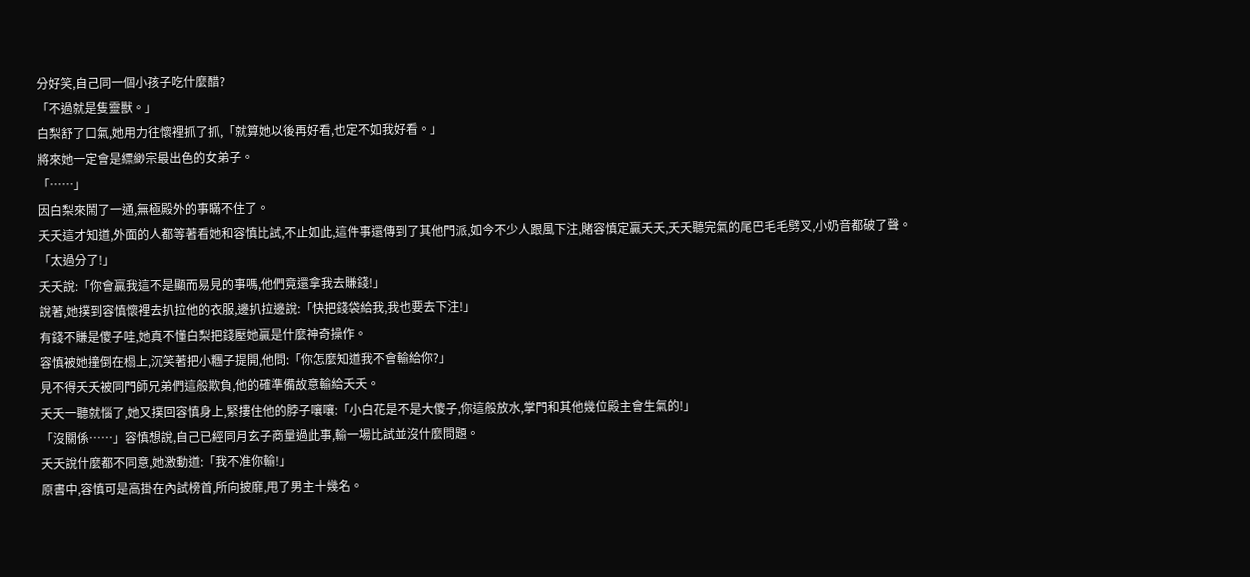分好笑,自己同一個小孩子吃什麼醋?
「不過就是隻靈獸。」
白梨舒了口氣,她用力往懷裡抓了抓,「就算她以後再好看,也定不如我好看。」
將來她一定會是縹緲宗最出色的女弟子。
「……」
因白梨來鬧了一通,無極殿外的事瞞不住了。
夭夭這才知道,外面的人都等著看她和容慎比試,不止如此,這件事還傳到了其他門派,如今不少人跟風下注,賭容慎定贏夭夭,夭夭聽完氣的尾巴毛毛劈叉,小奶音都破了聲。
「太過分了!」
夭夭說:「你會贏我這不是顯而易見的事嗎,他們竟還拿我去賺錢!」
說著,她撲到容慎懷裡去扒拉他的衣服,邊扒拉邊說:「快把錢袋給我,我也要去下注!」
有錢不賺是傻子哇,她真不懂白梨把錢壓她贏是什麼神奇操作。
容慎被她撞倒在榻上,沉笑著把小糰子提開,他問:「你怎麼知道我不會輸給你?」
見不得夭夭被同門師兄弟們這般欺負,他的確準備故意輸給夭夭。
夭夭一聽就惱了,她又撲回容慎身上,緊摟住他的脖子嚷嚷:「小白花是不是大傻子,你這般放水,掌門和其他幾位殿主會生氣的!」
「沒關係……」容慎想說,自己已經同月玄子商量過此事,輸一場比試並沒什麼問題。
夭夭說什麼都不同意,她激動道:「我不准你輸!」
原書中,容慎可是高掛在內試榜首,所向披靡,甩了男主十幾名。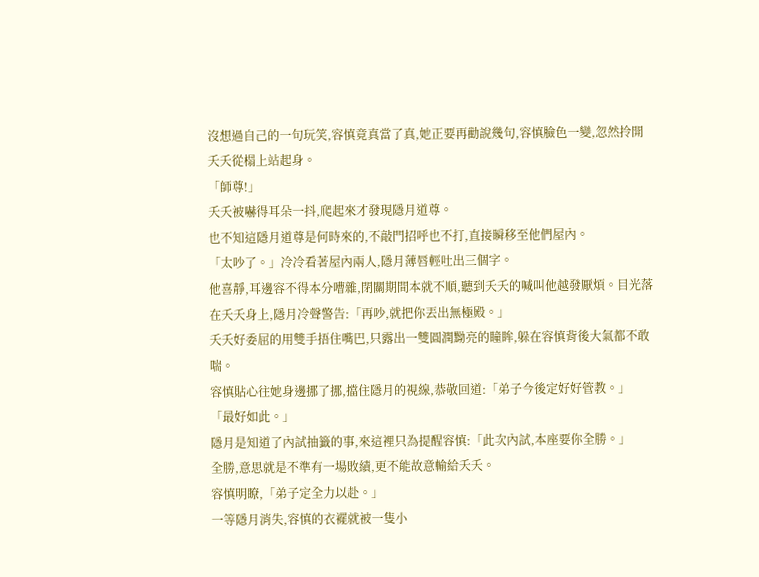沒想過自己的一句玩笑,容慎竟真當了真,她正要再勸說幾句,容慎臉色一變,忽然拎開夭夭從榻上站起身。
「師尊!」
夭夭被嚇得耳朵一抖,爬起來才發現隱月道尊。
也不知這隱月道尊是何時來的,不敲門招呼也不打,直接瞬移至他們屋內。
「太吵了。」冷冷看著屋內兩人,隱月薄唇輕吐出三個字。
他喜靜,耳邊容不得本分嘈雜,閉關期間本就不順,聽到夭夭的喊叫他越發厭煩。目光落在夭夭身上,隱月冷聲警告:「再吵,就把你丟出無極殿。」
夭夭好委屈的用雙手捂住嘴巴,只露出一雙圓潤黝亮的瞳眸,躲在容慎背後大氣都不敢喘。
容慎貼心往她身邊挪了挪,擋住隱月的視線,恭敬回道:「弟子今後定好好管教。」
「最好如此。」
隱月是知道了內試抽籤的事,來這裡只為提醒容慎:「此次內試,本座要你全勝。」
全勝,意思就是不準有一場敗績,更不能故意輸給夭夭。
容慎明瞭,「弟子定全力以赴。」
一等隱月消失,容慎的衣襬就被一隻小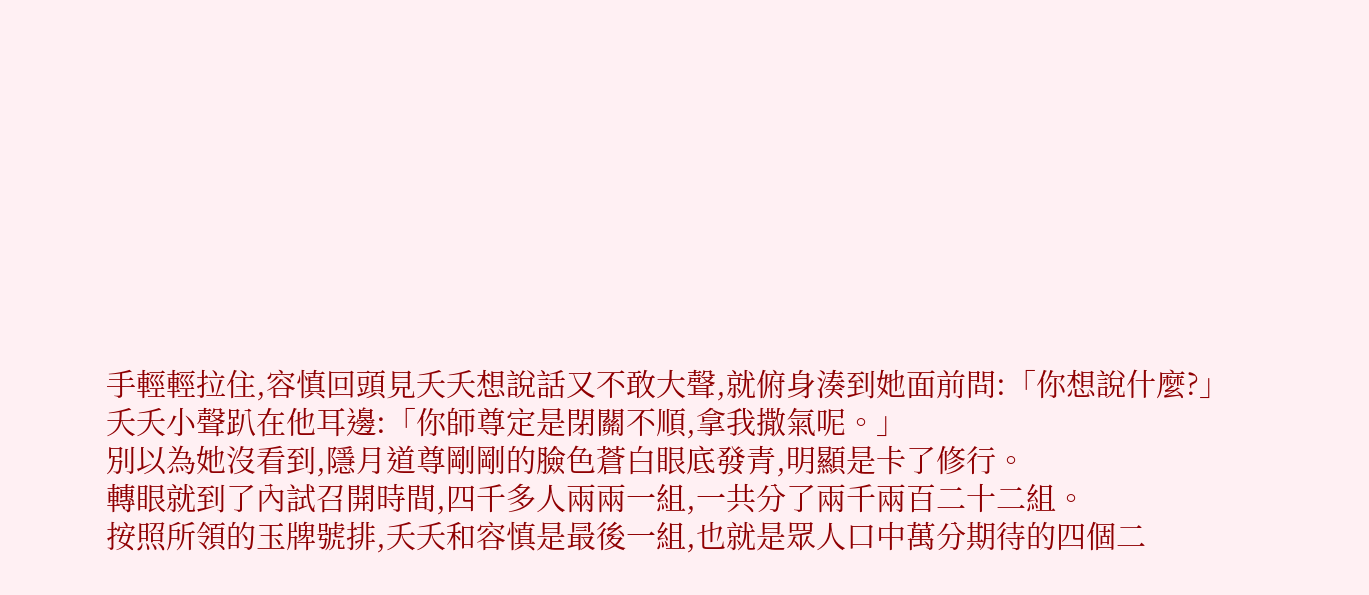手輕輕拉住,容慎回頭見夭夭想說話又不敢大聲,就俯身湊到她面前問:「你想說什麼?」
夭夭小聲趴在他耳邊:「你師尊定是閉關不順,拿我撒氣呢。」
別以為她沒看到,隱月道尊剛剛的臉色蒼白眼底發青,明顯是卡了修行。
轉眼就到了內試召開時間,四千多人兩兩一組,一共分了兩千兩百二十二組。
按照所領的玉牌號排,夭夭和容慎是最後一組,也就是眾人口中萬分期待的四個二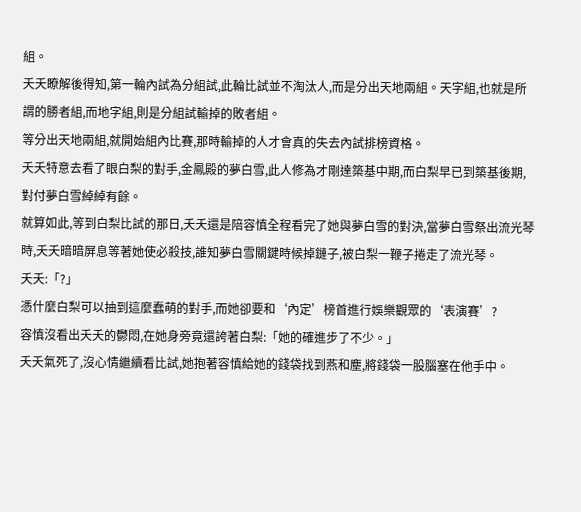組。
夭夭瞭解後得知,第一輪內試為分組試,此輪比試並不淘汰人,而是分出天地兩組。天字組,也就是所謂的勝者組,而地字組,則是分組試輸掉的敗者組。
等分出天地兩組,就開始組內比賽,那時輸掉的人才會真的失去內試排榜資格。
夭夭特意去看了眼白梨的對手,金鳳殿的夢白雪,此人修為才剛達築基中期,而白梨早已到築基後期,對付夢白雪綽綽有餘。
就算如此,等到白梨比試的那日,夭夭還是陪容慎全程看完了她與夢白雪的對決,當夢白雪祭出流光琴時,夭夭暗暗屏息等著她使必殺技,誰知夢白雪關鍵時候掉鏈子,被白梨一鞭子捲走了流光琴。
夭夭:「?」
憑什麼白梨可以抽到這麼蠢萌的對手,而她卻要和‘內定’榜首進行娛樂觀眾的‘表演賽’?
容慎沒看出夭夭的鬱悶,在她身旁竟還誇著白梨:「她的確進步了不少。」
夭夭氣死了,沒心情繼續看比試,她抱著容慎給她的錢袋找到燕和塵,將錢袋一股腦塞在他手中。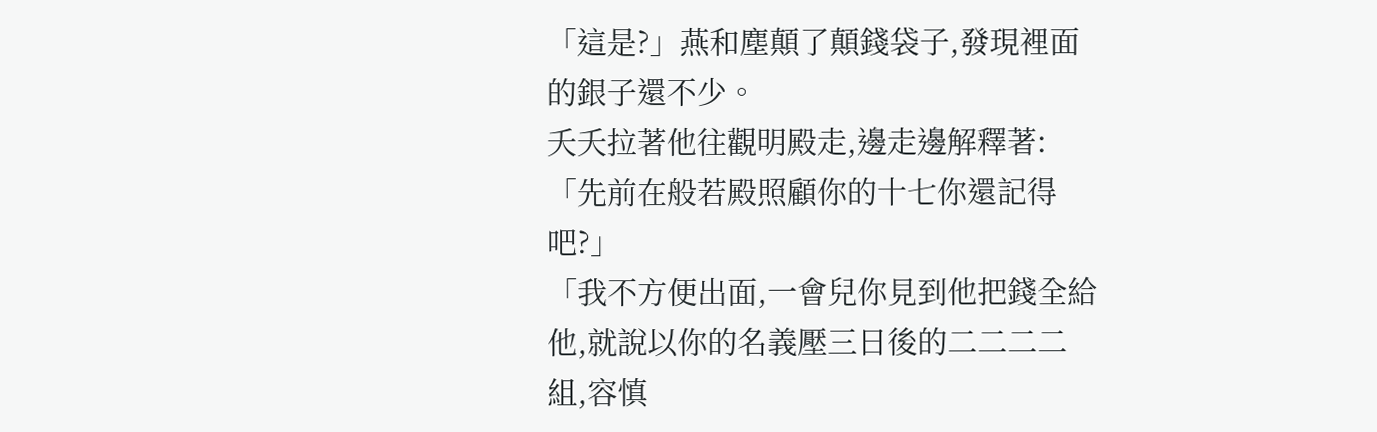「這是?」燕和塵顛了顛錢袋子,發現裡面的銀子還不少。
夭夭拉著他往觀明殿走,邊走邊解釋著:「先前在般若殿照顧你的十七你還記得吧?」
「我不方便出面,一會兒你見到他把錢全給他,就說以你的名義壓三日後的二二二二組,容慎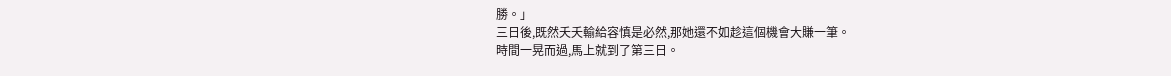勝。」
三日後,既然夭夭輸給容慎是必然,那她還不如趁這個機會大賺一筆。
時間一晃而過,馬上就到了第三日。